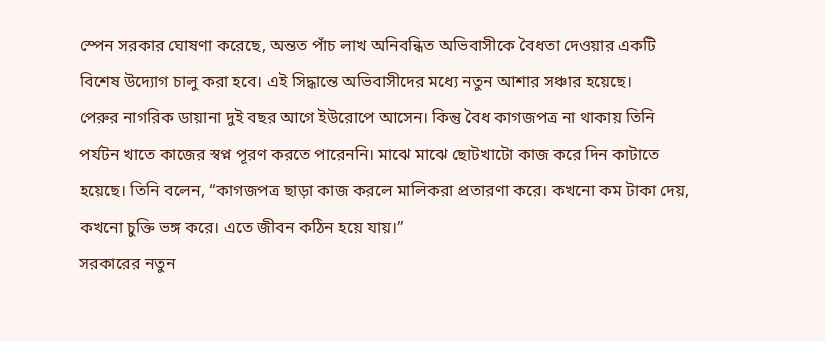স্পেন সরকার ঘোষণা করেছে, অন্তত পাঁচ লাখ অনিবন্ধিত অভিবাসীকে বৈধতা দেওয়ার একটি বিশেষ উদ্যোগ চালু করা হবে। এই সিদ্ধান্তে অভিবাসীদের মধ্যে নতুন আশার সঞ্চার হয়েছে।
পেরুর নাগরিক ডায়ানা দুই বছর আগে ইউরোপে আসেন। কিন্তু বৈধ কাগজপত্র না থাকায় তিনি পর্যটন খাতে কাজের স্বপ্ন পূরণ করতে পারেননি। মাঝে মাঝে ছোটখাটো কাজ করে দিন কাটাতে হয়েছে। তিনি বলেন, “কাগজপত্র ছাড়া কাজ করলে মালিকরা প্রতারণা করে। কখনো কম টাকা দেয়, কখনো চুক্তি ভঙ্গ করে। এতে জীবন কঠিন হয়ে যায়।”
সরকারের নতুন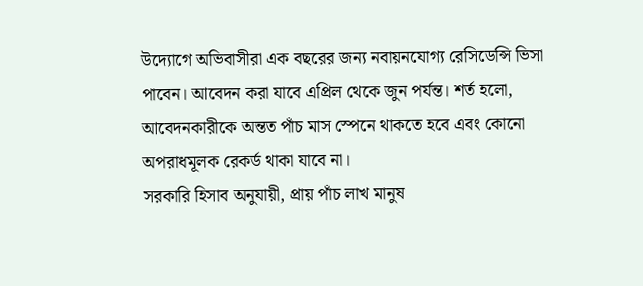উদ্যোগে অভিবাসীরা এক বছরের জন্য নবায়নযোগ্য রেসিডেন্সি ভিসা পাবেন। আবেদন করা যাবে এপ্রিল থেকে জুন পর্যন্ত। শর্ত হলো, আবেদনকারীকে অন্তত পাঁচ মাস স্পেনে থাকতে হবে এবং কোনো অপরাধমূলক রেকর্ড থাকা যাবে না।
সরকারি হিসাব অনুযায়ী, প্রায় পাঁচ লাখ মানুষ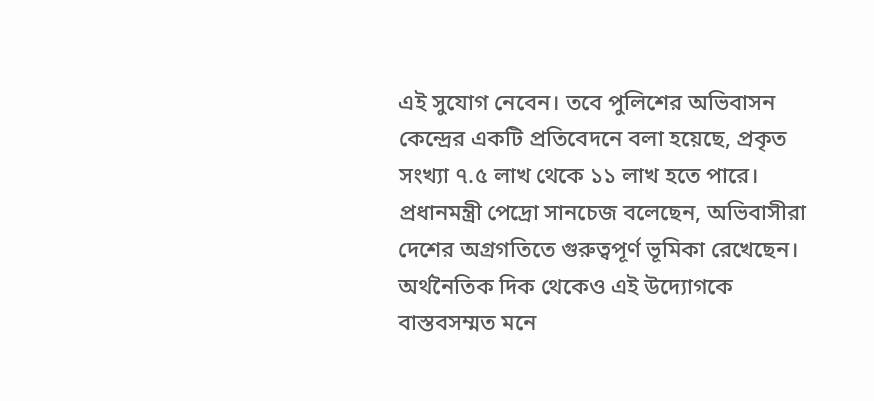এই সুযোগ নেবেন। তবে পুলিশের অভিবাসন কেন্দ্রের একটি প্রতিবেদনে বলা হয়েছে, প্রকৃত সংখ্যা ৭.৫ লাখ থেকে ১১ লাখ হতে পারে। প্রধানমন্ত্রী পেদ্রো সানচেজ বলেছেন, অভিবাসীরা দেশের অগ্রগতিতে গুরুত্বপূর্ণ ভূমিকা রেখেছেন।
অর্থনৈতিক দিক থেকেও এই উদ্যোগকে বাস্তবসম্মত মনে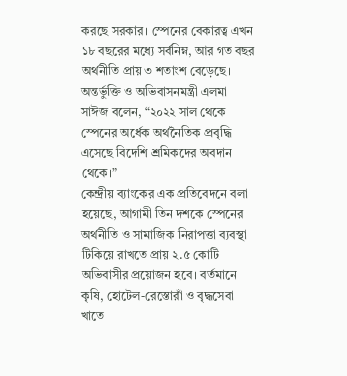করছে সরকার। স্পেনের বেকারত্ব এখন ১৮ বছরের মধ্যে সর্বনিম্ন, আর গত বছর অর্থনীতি প্রায় ৩ শতাংশ বেড়েছে। অন্তর্ভুক্তি ও অভিবাসনমন্ত্রী এলমা সাঈজ বলেন, “২০২২ সাল থেকে স্পেনের অর্ধেক অর্থনৈতিক প্রবৃদ্ধি এসেছে বিদেশি শ্রমিকদের অবদান থেকে।”
কেন্দ্রীয় ব্যাংকের এক প্রতিবেদনে বলা হয়েছে, আগামী তিন দশকে স্পেনের অর্থনীতি ও সামাজিক নিরাপত্তা ব্যবস্থা টিকিয়ে রাখতে প্রায় ২.৫ কোটি অভিবাসীর প্রয়োজন হবে। বর্তমানে কৃষি, হোটেল-রেস্তোরাঁ ও বৃদ্ধসেবা খাতে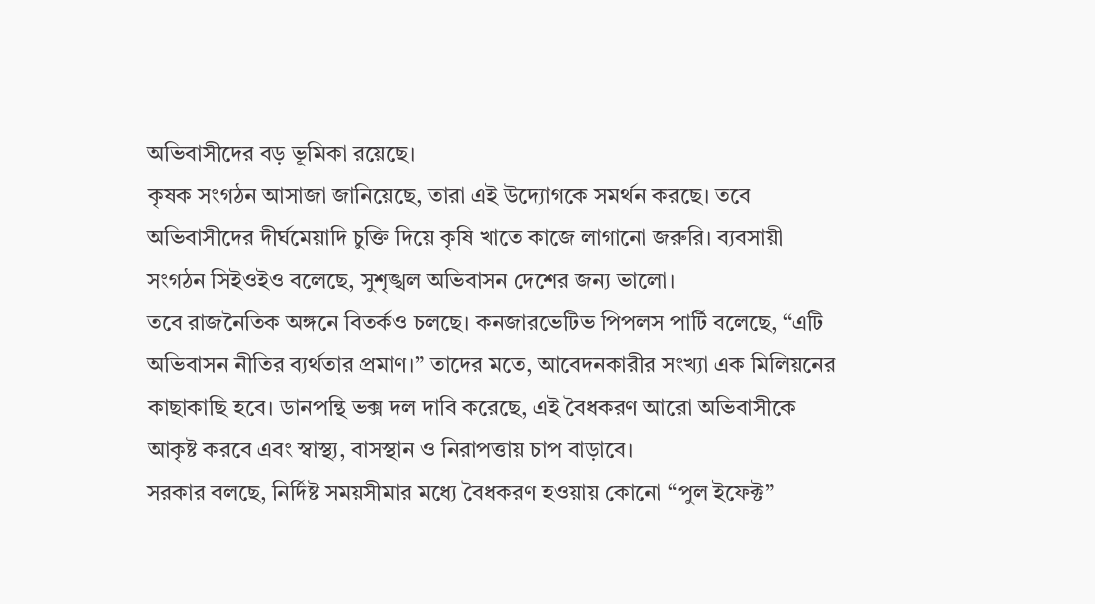অভিবাসীদের বড় ভূমিকা রয়েছে।
কৃষক সংগঠন আসাজা জানিয়েছে, তারা এই উদ্যোগকে সমর্থন করছে। তবে অভিবাসীদের দীর্ঘমেয়াদি চুক্তি দিয়ে কৃষি খাতে কাজে লাগানো জরুরি। ব্যবসায়ী সংগঠন সিইওইও বলেছে, সুশৃঙ্খল অভিবাসন দেশের জন্য ভালো।
তবে রাজনৈতিক অঙ্গনে বিতর্কও চলছে। কনজারভেটিভ পিপলস পার্টি বলেছে, “এটি অভিবাসন নীতির ব্যর্থতার প্রমাণ।” তাদের মতে, আবেদনকারীর সংখ্যা এক মিলিয়নের কাছাকাছি হবে। ডানপন্থি ভক্স দল দাবি করেছে, এই বৈধকরণ আরো অভিবাসীকে আকৃষ্ট করবে এবং স্বাস্থ্য, বাসস্থান ও নিরাপত্তায় চাপ বাড়াবে।
সরকার বলছে, নির্দিষ্ট সময়সীমার মধ্যে বৈধকরণ হওয়ায় কোনো “পুল ইফেক্ট”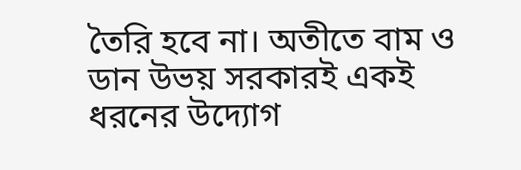তৈরি হবে না। অতীতে বাম ও ডান উভয় সরকারই একই ধরনের উদ্যোগ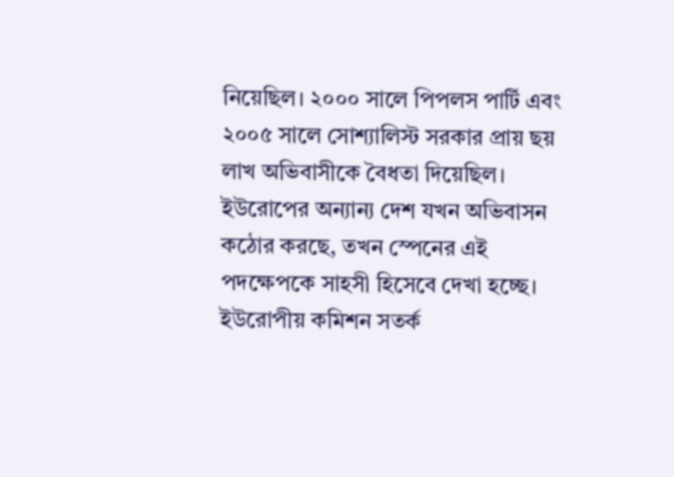নিয়েছিল। ২০০০ সালে পিপলস পার্টি এবং ২০০৫ সালে সোশ্যালিস্ট সরকার প্রায় ছয় লাখ অভিবাসীকে বৈধতা দিয়েছিল।
ইউরোপের অন্যান্য দেশ যখন অভিবাসন কঠোর করছে, তখন স্পেনের এই পদক্ষেপকে সাহসী হিসেবে দেখা হচ্ছে। ইউরোপীয় কমিশন সতর্ক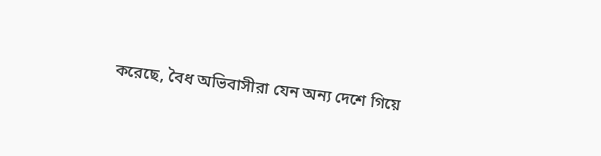করেছে, বৈধ অভিবাসীরা যেন অন্য দেশে গিয়ে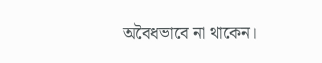অবৈধভাবে না থাকেন।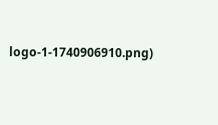logo-1-1740906910.png)